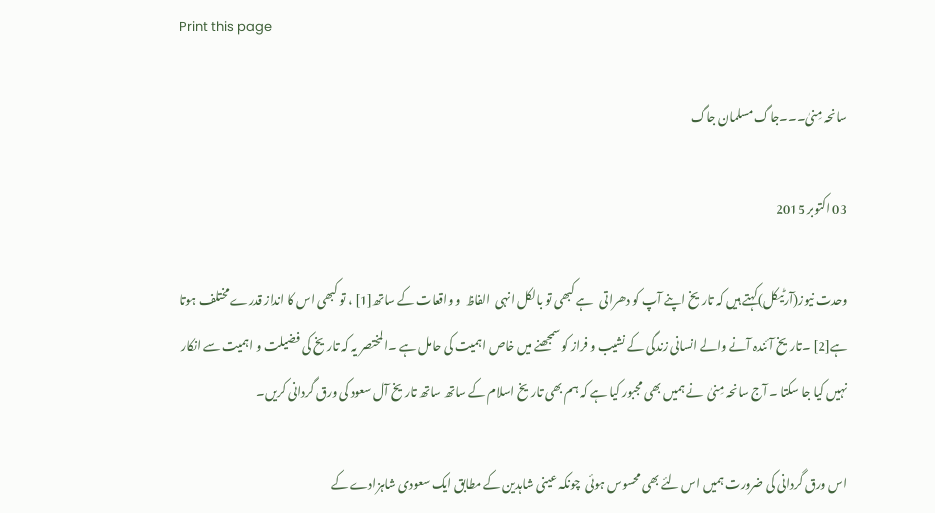Print this page

سانحہ مِنیٰ۔۔۔جاگ مسلمان جاگ

03 اکتوبر 2015

وحدت نیوز(آرٹیکل)کہتے ہیں کہ تاریخ اپنے آپ کو دھراتی   ہے کبھی تو بالکل انہی  الفاظ  و واقعات کے ساتھ[1] ، تو کبھی اس کا انداز قدرے مختلف ہوتا ہے[2] ۔تاریخ آئندہ آنے والے انسانی زندگی کے نشیب و فراز کو سمجھنے میں خاص اہمیت کی حامل ہے ۔المختصر یہ کہ تاریخ کی فضیلت و اہمیت سے انکار نہیں کیا جا سکتا ۔ آج سانحہ مِنیٰ  نے ہمیں بھی مجبور کیا ہے کہ ہم بھی تاریخ اسلام کے ساتھ ساتھ تاریخ آل سعود کی ورق گردانی کریں۔

اس ورق گردانی کی ضرورت ہمیں اس لئے بھی محسوس ہوئی  چونکہ عینی شاہدین کے مطابق ایک سعودی شاہزادے کے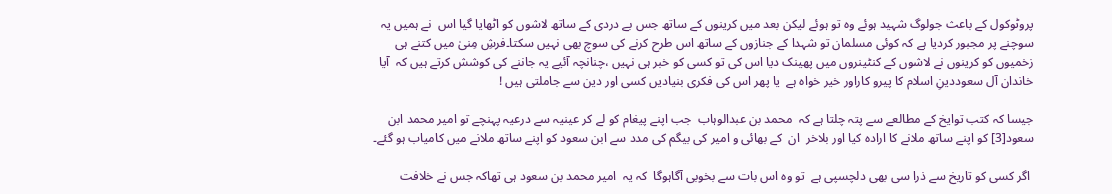پروٹوکول کے باعث جولوگ شہید ہوئے وہ تو ہوئے لیکن بعد میں کرینوں کے ساتھ جس بے دردی کے ساتھ لاشوں کو اٹھایا گیا اس  نے ہمیں یہ سوچنے پر مجبور کردیا ہے کہ کوئی مسلمان تو شہدا کے جنازوں کے ساتھ اس طرح کرنے کی سوچ بھی نہیں سکتا۔فرشِ مِنیٰ میں کتنے ہی زخمیوں کو کرینوں نے لاشوں کے کنٹینروں میں پھینک دیا اس کی تو کسی کو خبر ہی نہیں ،چنانچہ آئیے یہ جاننے کی کوشش کرتے ہیں کہ  آیا خاندان آل سعوددینِ اسلام کا پیرو کاراور خیر خواہ ہے  یا پھر اس کی فکری بنیادیں کسی اور دین سے جاملتی ہیں !

جیسا کہ کتب توایخ کے مطالعے سے پتہ چلتا ہے کہ  محمد بن عبدالوہاب  جب اپنے پیغام کو لے کر عینیہ سے درعیہ پہنچے تو امیر محمد ابن سعود[3] کو اپنے ساتھ ملانے کا ارادہ کیا اور بلاخر  ان  کے بھائی و امیر کی بیگم کی مدد سے ابن سعود کو اپنے ساتھ ملانے میں کامیاب ہو گئے۔

 اگر کسی کو تاریخ سے ذرا سی بھی دلچسپی ہے  تو وہ اس بات سے بخوبی آگاہوگا  کہ یہ  امیر محمد بن سعود ہی تھاکہ جس نے خلافت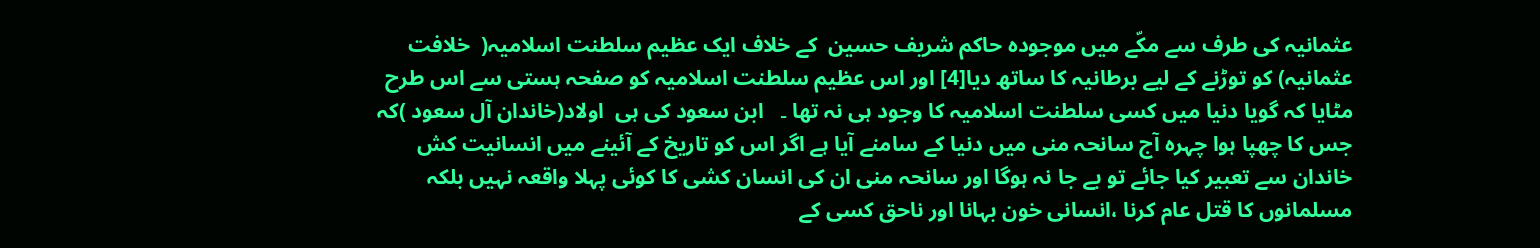عثمانیہ کی طرف سے مکّے میں موجودہ حاکم شریف حسین  کے خلاف ایک عظیم سلطنت اسلامیہ(  خلافت  عثمانیہ) کو توڑنے کے لیے برطانیہ کا ساتھ دیا[4] اور اس عظیم سلطنت اسلامیہ کو صفحہ ہستی سے اس طرح مٹایا کہ گویا دنیا میں کسی سلطنت اسلامیہ کا وجود ہی نہ تھا ۔   ابن سعود کی ہی  اولاد(خاندان آل سعود )کہ جس کا چھپا ہوا چہرہ آج سانحہ منی میں دنیا کے سامنے آیا ہے اگر اس کو تاریخ کے آئینے میں انسانیت کش خاندان سے تعبیر کیا جائے تو بے جا نہ ہوگا اور سانحہ منی ان کی انسان کشی کا کوئی پہلا واقعہ نہیں بلکہ مسلمانوں کا قتل عام کرنا ،انسانی خون بہانا اور ناحق کسی کے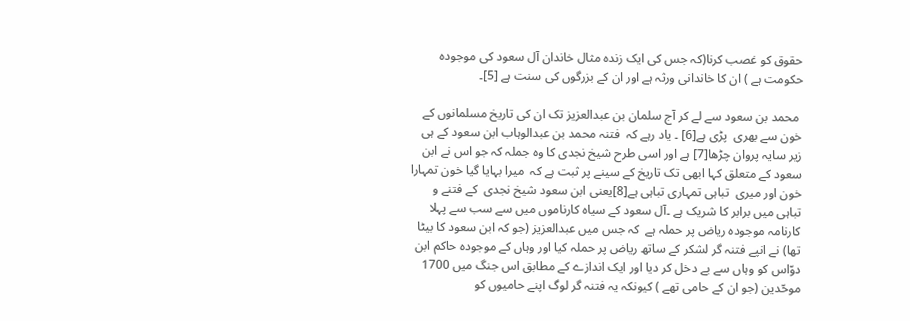حقوق کو غصب کرنا(کہ جس کی ایک زندہ مثال خاندان آل سعود کی موجودہ حکومت ہے ) ان کا خاندانی ورثہ ہے اور ان کے بزرگوں کی سنت ہے [5]۔

 محمد بن سعود سے لے کر آج سلمان بن عبدالعزیز تک ان کی تاریخ مسلمانوں کے خون سے بھری  پڑی ہے[6] ۔ یاد رہے کہ  فتنہ محمد بن عبدالوہاب ابن سعود کے ہی  زیر سایہ پروان چڑھا[7] ہے اور اسی طرح شیخ نجدی کا وہ جملہ کہ جو اس نے ابن سعود کے متعلق کہا ابھی تک تاریخ کے سینے پر ثبت ہے کہ  میرا بہایا گیا خون تمہارا خون اور میری  تباہی تمہاری تباہی ہے[8]یعنی ابن سعود شیخ نجدی  کے فتنے و تباہی میں برابر کا شریک ہے ۔آل سعود کے سیاہ کارناموں میں سے سب سے پہلا کارنامہ موجودہ ریاض پر حملہ ہے  کہ جس میں عبدالعزیز (جو کہ ابن سعود کا بیٹا تھا) نے انپے فتنہ گر لشکر کے ساتھ ریاض پر حملہ کیا اور وہاں کے موجودہ حاکم ابن دوّاس کو وہاں سے بے دخل کر دیا اور ایک اندازے کے مطابق اس جنگ میں 1700 موحّدین (جو ان کے حامی تھے ) کیونکہ یہ فتنہ گر لوگ اپنے حامیوں کو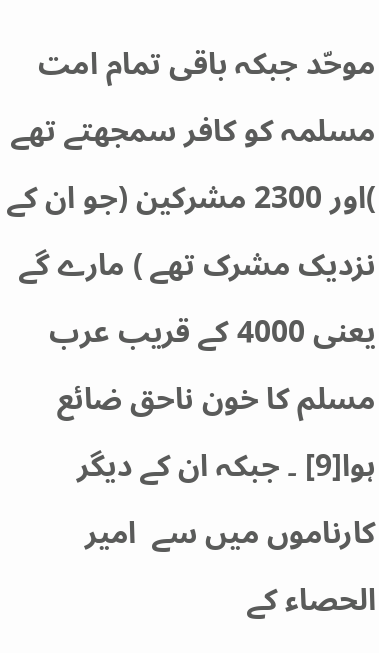موحّد جبکہ باقی تمام امت مسلمہ کو کافر سمجھتے تھے )اور 2300 مشرکین (جو ان کے نزدیک مشرک تھے ) مارے گے یعنی 4000 کے قریب عرب مسلم کا خون ناحق ضائع ہوا[9] ۔ جبکہ ان کے دیگر  کارناموں میں سے  امیر الحصاء کے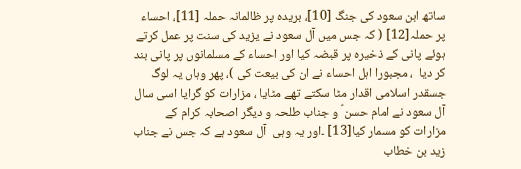ساتھ ابن سعود کی جنگ [10]، بریدہ پر ظالمانہ حملہ [11]، احساء پر حملہ[12] ( کہ جس میں آل سعود نے یزید کی سنت پر عمل کرتے ہوئے پانی کے ذخیرہ پر قبضہ کیا اور احساء کے مسلمانوں پر پانی بند کر دیا  ، مجبورا اہل احساء نے ان کی بیعت کی )، پھر وہاں یہ لوگ جسقدر اسلامی اقدار مٹا سکتے تھے مٹایا ، مزارات کو گرایا اسی سال آل سعود نے امام حسن ؑ و جناب طلحہ و دیگر اصحابہ کرام کے مزارات کو مسمار کیا[13] ۔اور یہ وہی  آل سعود ہے کہ جس نے جناب زید بن خطاب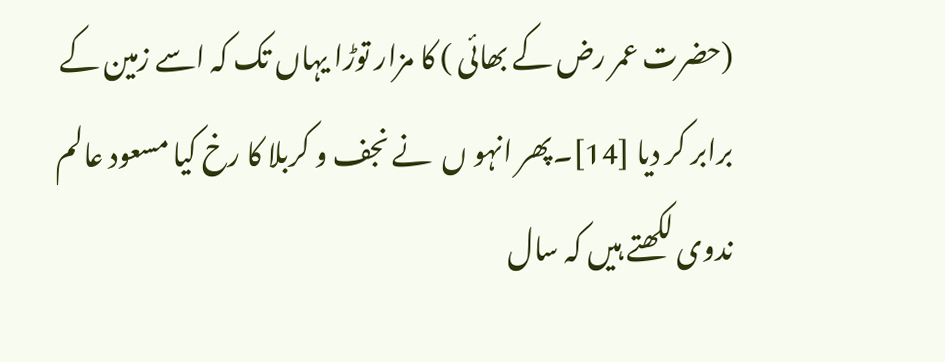(حضرت عمر رض کے بھائی ) کا مزار توڑا یہاں تک کہ اسے زمین کے برابر کر دیا [14]۔پھر انہو ں  نے نجف و کربلا کا رخ کیا مسعود عالم ندوی لکھتے ہیں کہ سال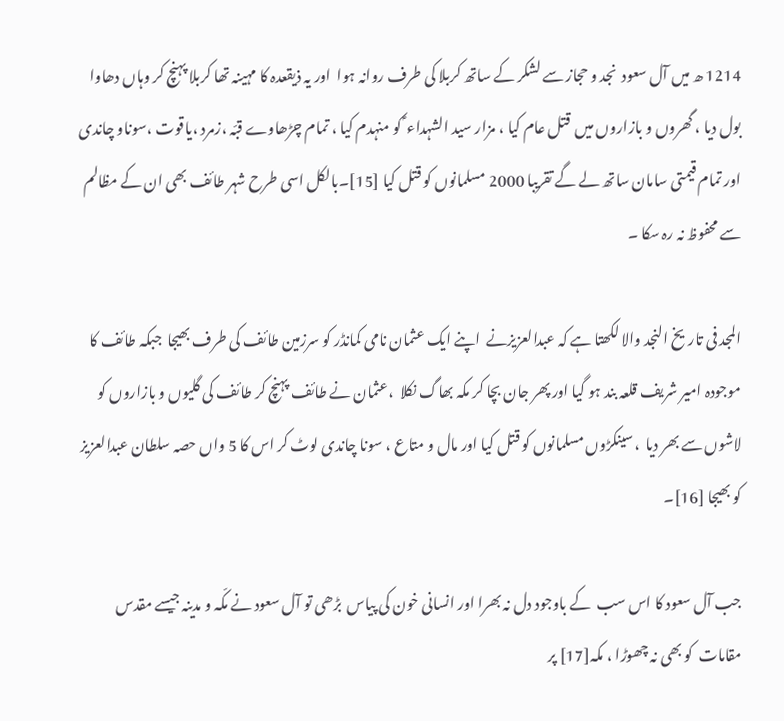1214 ھ میں آل سعود  نجد و حجاز سے لشکر کے ساتھ کربلا کی طرف روانہ ہوا  اور یہ ذیقعدہ کا مہینہ تھا کربلا پہنچ کر وہاں دھاوا بول دیا ، گھروں و بازاروں میں  قتل عام کیا ، مزار سید الشہداء ؑ کو منہدم کیا ، تمام چڑھاوے قبّہ ،زمرد ،یاقوت ،سوناو چاندی اور تمام قیمتی سامان ساتھ لے گے تقریبا 2000 مسلمانوں کو قتل کیا [15]۔بالکل اسی طرح شہر طائف بھی ان کے مظالم سے محفوظ نہ رہ سکا ۔

المجد فی تاریخ النجد والا لکھتا ہے کہ عبدالعزیزنے  اپنے ایک عثمان نامی کمانڈر کو سرزمین طائف کی طرف بھیجا  جبکہ طائف کا موجودہ امیر شریف قلعہ بند ہو گیا اور پھر جان بچا کر مکہ بھاگ نکلا  ،عثمان نے طائف پہنچ کر طائف کی گلیوں و بازاروں کو لاشوں سے بھر دیا  ،سینکڑوں مسلمانوں کو قتل کیا اور مال و متاع ، سونا چاندی لوٹ کر اس کا 5 واں حصہ سلطان عبدالعزیز کو بھیجا [16]۔

جب آل سعود کا اس سب  کے باوجود دل نہ بھرا اور انسانی خون کی پیاس  بڑھی تو آل سعود نے مکّہ و مدینہ جیسے مقدس مقامات  کو بھی نہ چھوڑا ، مکہ[17] پر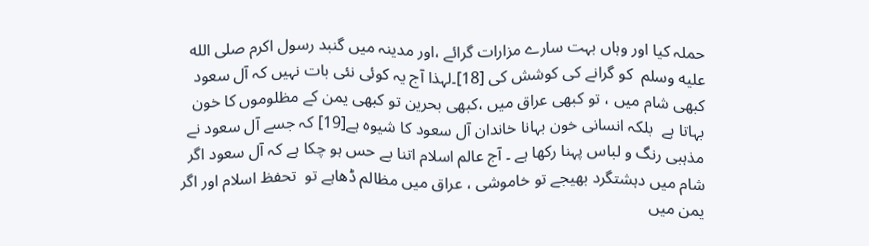حملہ کیا اور وہاں بہت سارے مزارات گرائے ،اور مدینہ میں گنبد رسول اکرم صلى الله عليه وسلم  کو گرانے کی کوشش کی [18]۔لہذا آج یہ کوئی نئی بات نہیں کہ آل سعود کبھی شام میں ، تو کبھی عراق میں ،کبھی بحرین تو کبھی یمن کے مظلوموں کا خون بہاتا ہے  بلکہ انسانی خون بہانا خاندان آل سعود کا شیوہ ہے[19] کہ جسے آل سعود نے مذہبی رنگ و لباس پہنا رکھا ہے ۔ آج عالم اسلام اتنا بے حس ہو چکا ہے کہ آل سعود اگر شام میں دہشتگرد بھیجے تو خاموشی ، عراق میں مظالم ڈھاہے تو  تحفظ اسلام اور اگر یمن میں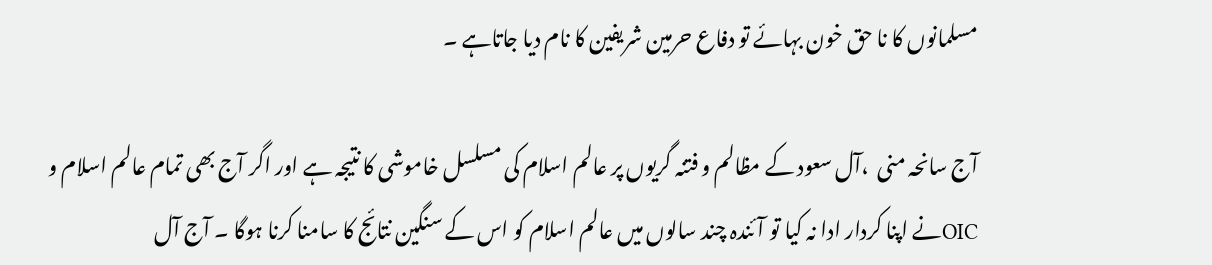مسلمانوں کا نا حق خون بہائے تو دفاع حرمین شریفین کا نام دیا جاتاہے ۔

آج سانحہ منی  ،آل سعود کے مظالم و فتنہ گریوں پر عالم اسلام کی مسلسل خاموشی کا نتیجہ ہے اور اگر آج بھی تمام عالم اسلام و OICنے اپنا کردار ادا نہ کیا تو آئندہ چند سالوں میں عالم اسلام کو اس کے سنگین نتائج کا سامنا کرنا ہوگا ۔ آج آل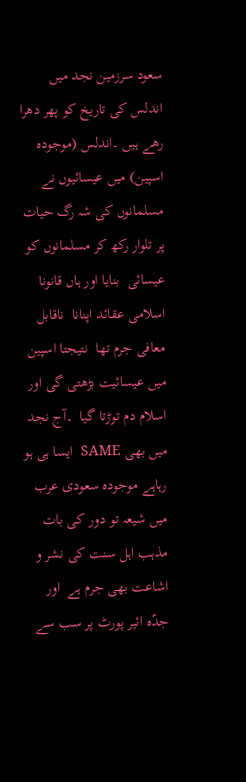سعود سرزمین نجد میں اندلس کی تاریخ کو پھر دھرا رھے ہیں ۔اندلس (موجودہ اسپین) میں عیسائیوں نے مسلمانوں کی شہ رگ حیات پر تلوار رکھ کر مسلمانوں کو عیسائی  بنایا اور ہاں قانونا اسلامی عقائد اپنانا  ناقابل معافی جرم تھا  نتیجتا اسپین میں عیسائیت بڑھتی گی اور اسلام دم توڑتا گیا  ۔آج نجد میں بھی SAME  ایسا ہی ہو رہاہے موجودہ سعودی عرب میں شیعہ تو دور کی بات مذہب اہل سنت کی نشر و اشاعت بھی جرم ہے  اور جدّہ ائیر پورٹ پر سب سے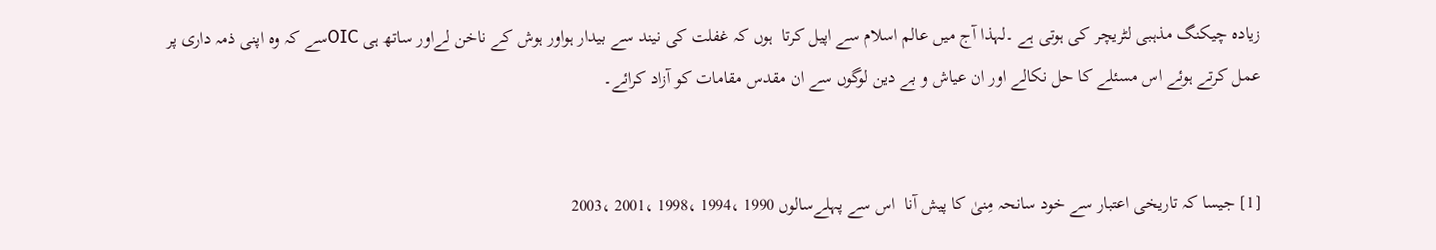زیادہ چیکنگ مذہبی لٹریچر کی ہوتی ہے ۔لہذا آج میں عالم اسلام سے اپیل کرتا  ہوں کہ غفلت کی نیند سے بیدار ہواور ہوش کے ناخن لےاور ساتھ ہی OICسے کہ وہ اپنی ذمہ داری پر عمل کرتے ہوئے اس مسئلے کا حل نکالے اور ان عیاش و بے دین لوگوں سے ان مقدس مقامات کو آزاد کرائے۔


[1] جیسا کہ تاریخی اعتبار سے خود سانحہ مِنیٰ کا پیش آنا  اس سے پہلےسالوں 1990 ،1994 ،1998 ،2001 ،2003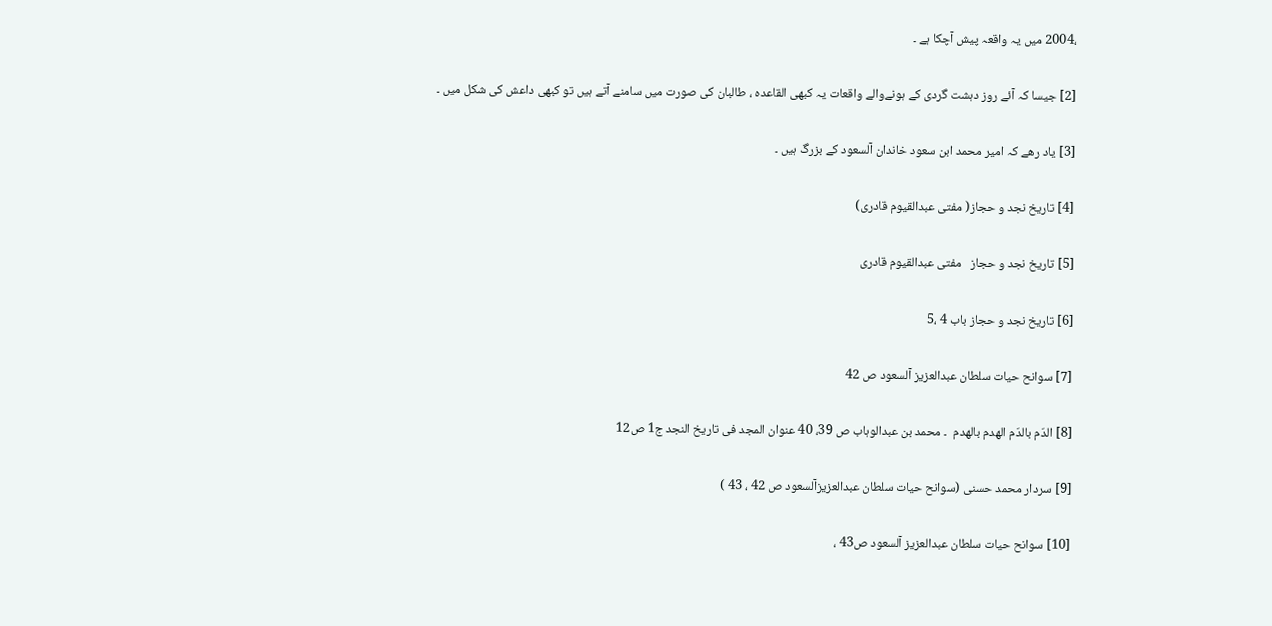،2004 میں یہ واقعہ پیش آچکا ہے ۔

[2] جیسا کہ آئے روز دہشت گردی کے ہونےوالے واقعات یہ کبھی القاعدہ ، طالبان کی صورت میں سامنے آتے ہیں تو کبھی داعش کی شکل میں ۔

[3] یاد رھے کہ امیر محمد ابن سعود خاندان آلسعود کے بزرگ ہیں ۔

[4] تاریخ نجد و حجاز( مفتی عبدالقیوم قادری)

[5] تاریخ نجد و حجاز   مفتی عبدالقیوم قادری

[6] تاریخ نجد و حجاز باب 4 ،5

[7] سوانح حیات سلطان عبدالعزیز آلسعود ص 42

[8] الدّم بالدّم الھدم بالھدم  ۔ محمد بن عبدالوہاب ص 39، 40 عنوان المجد فی تاریخ النجد ج1 ص12

[9] سردار محمد حسنی (سوانح حیات سلطان عبدالعزیزآلسعود ص 42 ، 43 )

[10] سوانح حیات سلطان عبدالعزیز آلسعود ص43 ،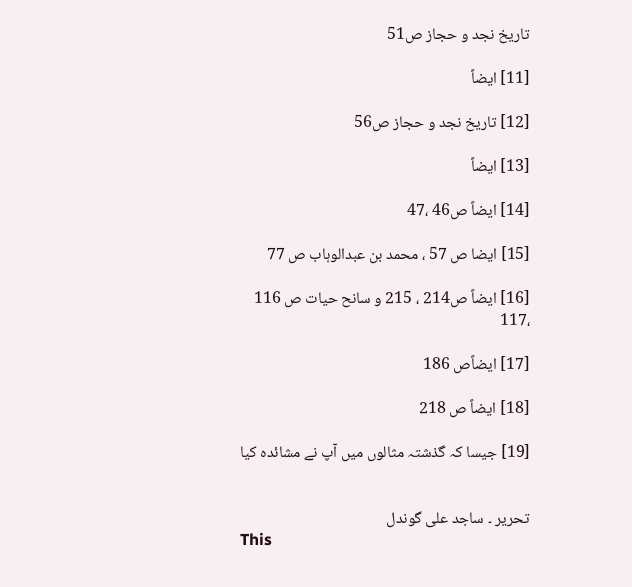تاریخ نجد و حجاز ص51

[11] ایضاً

[12] تاریخ نجد و حجاز ص56

[13] ایضاً

[14] ایضاً ص46 ،47

[15] ایضا ص 57 ، محمد بن عبدالوہاب ص 77

[16] ایضاً ص214 ، 215 و سانح حیات ص 116 ،117

[17] ایضاًص 186

[18] ایضاً ص 218

[19] جیسا کہ گذشتہ مثالوں میں آپ نے مشائدہ کیا


تحریر ۔ ساجد علی گوندل
This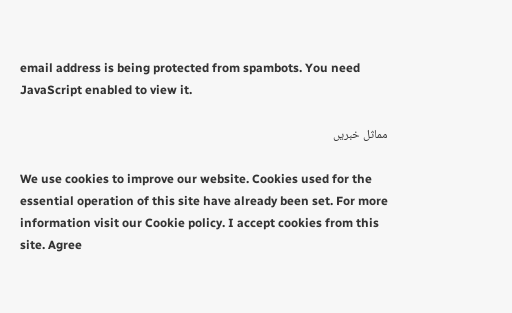email address is being protected from spambots. You need JavaScript enabled to view it.

مماثل خبریں

We use cookies to improve our website. Cookies used for the essential operation of this site have already been set. For more information visit our Cookie policy. I accept cookies from this site. Agree